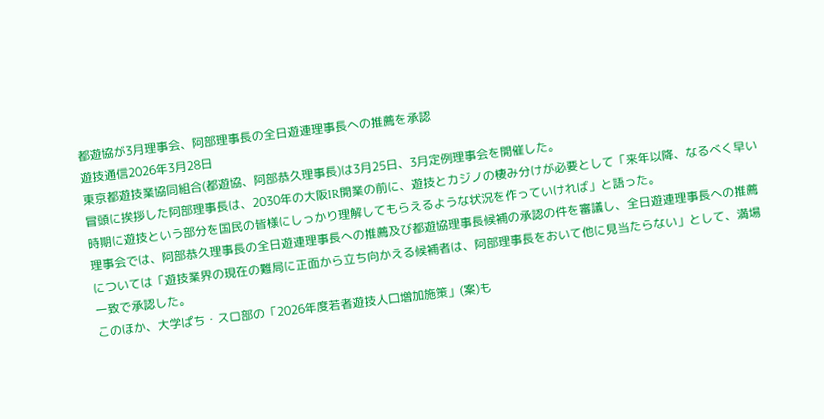都遊協が3月理事会、阿部理事長の全日遊連理事長への推薦を承認
遊技通信2026年3月28日
東京都遊技業協同組合(都遊協、阿部恭久理事長)は3月25日、3月定例理事会を開催した。
冒頭に挨拶した阿部理事長は、2030年の大阪IR開業の前に、遊技とカジノの棲み分けが必要として「来年以降、なるべく早い時期に遊技という部分を国民の皆様にしっかり理解してもらえるような状況を作っていければ」と語った。
理事会では、阿部恭久理事長の全日遊連理事長への推薦及び都遊協理事長候補の承認の件を審議し、全日遊連理事長への推薦については「遊技業界の現在の難局に正面から立ち向かえる候補者は、阿部理事長をおいて他に見当たらない」として、満場一致で承認した。
このほか、大学ぱち・スロ部の「2026年度若者遊技人口増加施策」(案)も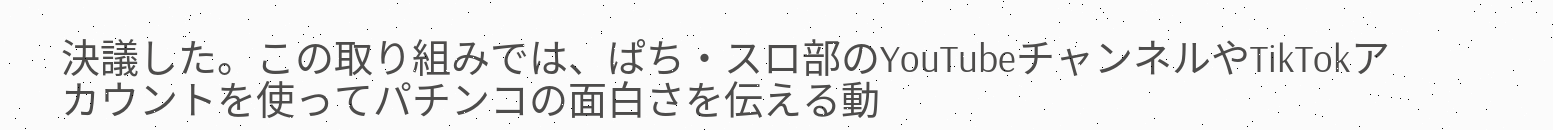決議した。この取り組みでは、ぱち・スロ部のYouTubeチャンネルやTikTokアカウントを使ってパチンコの面白さを伝える動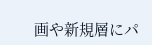画や新規層にパ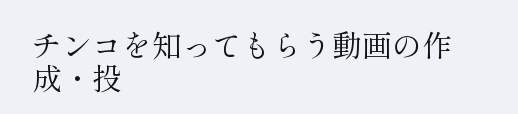チンコを知ってもらう動画の作成・投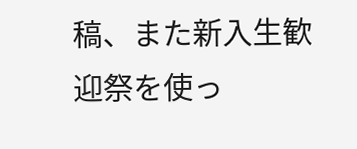稿、また新入生歓迎祭を使っ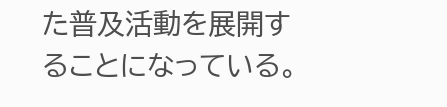た普及活動を展開することになっている。